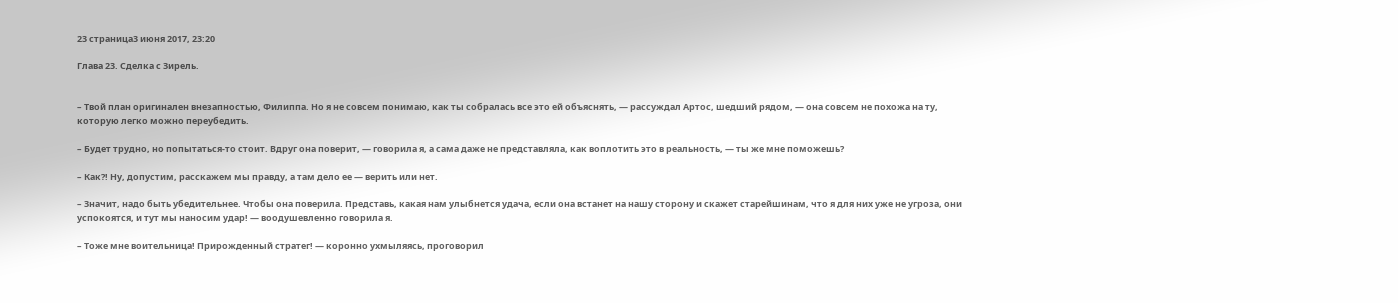23 страница3 июня 2017, 23:20

Глава 23. Сделка с Зирель.


– Твой план оригинален внезапностью, Филиппа. Но я не совсем понимаю, как ты собралась все это ей объяснять, — рассуждал Артос, шедший рядом, — она совсем не похожа на ту, которую легко можно переубедить.

– Будет трудно, но попытаться-то стоит. Вдруг она поверит, — говорила я, а сама даже не представляла, как воплотить это в реальность, — ты же мне поможешь?

– Как?! Ну, допустим, расскажем мы правду, а там дело ее — верить или нет.

– Значит, надо быть убедительнее. Чтобы она поверила. Представь, какая нам улыбнется удача, если она встанет на нашу сторону и скажет старейшинам, что я для них уже не угроза, они успокоятся, и тут мы наносим удар! — воодушевленно говорила я.

– Тоже мне воительница! Прирожденный стратег! — коронно ухмыляясь, проговорил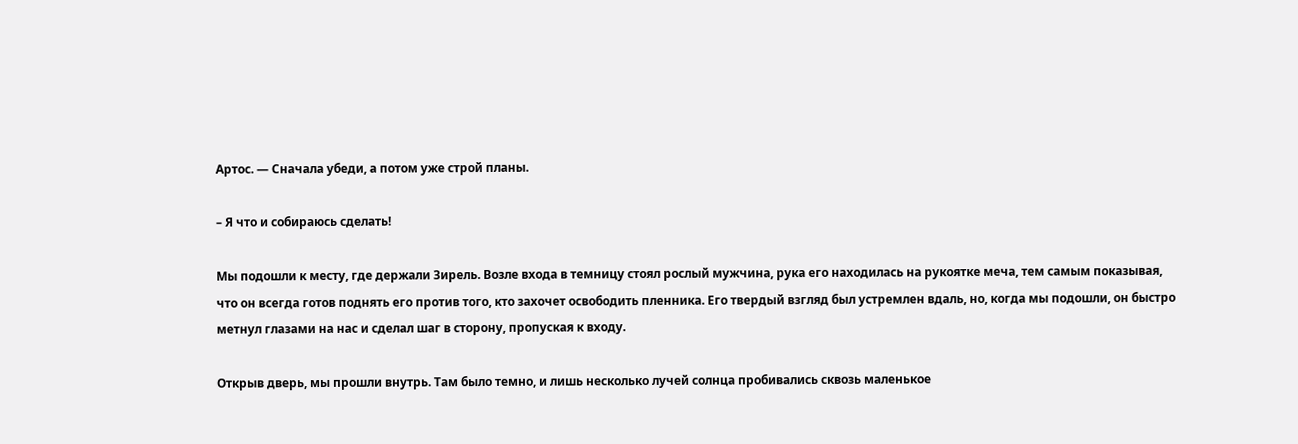Артос. — Сначала убеди, а потом уже строй планы.

– Я что и собираюсь сделать!

Мы подошли к месту, где держали Зирель. Возле входа в темницу стоял рослый мужчина, рука его находилась на рукоятке меча, тем самым показывая, что он всегда готов поднять его против того, кто захочет освободить пленника. Его твердый взгляд был устремлен вдаль, но, когда мы подошли, он быстро метнул глазами на нас и сделал шаг в сторону, пропуская к входу.

Открыв дверь, мы прошли внутрь. Там было темно, и лишь несколько лучей солнца пробивались сквозь маленькое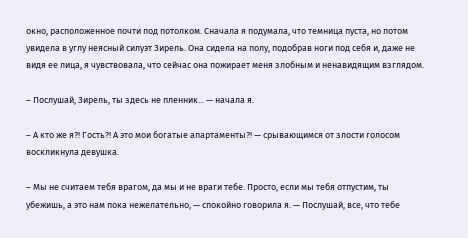окно, расположенное почти под потолком. Сначала я подумала, что темница пуста, но потом увидела в углу неясный силуэт Зирель. Она сидела на полу, подобрав ноги под себя и, даже не видя ее лица, я чувствовала, что сейчас она пожирает меня злобным и ненавидящим взглядом.

– Послушай, Зирель, ты здесь не пленник... — начала я.

– А кто же я?! Гость?! А это мои богатые апартаменты?! — срывающимся от злости голосом воскликнула девушка.

– Мы не считаем тебя врагом, да мы и не враги тебе. Просто, если мы тебя отпустим, ты убежишь, а это нам пока нежелательно, — спокойно говорила я. — Послушай, все, что тебе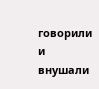говорили и внушали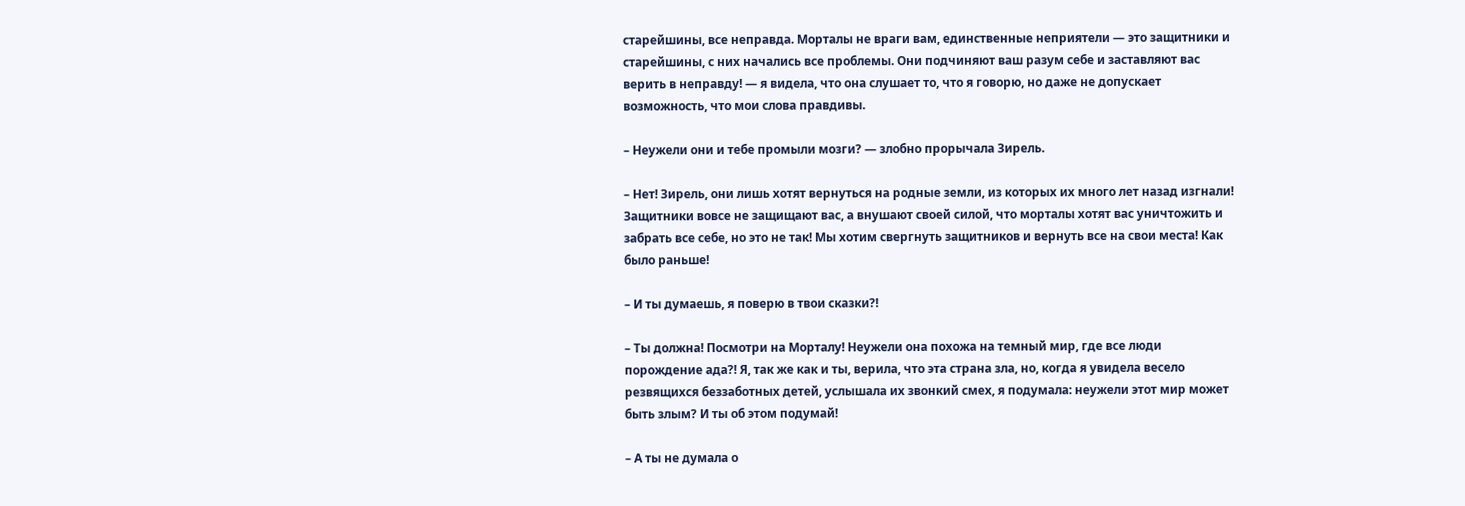старейшины, все неправда. Морталы не враги вам, единственные неприятели — это защитники и старейшины, с них начались все проблемы. Они подчиняют ваш разум себе и заставляют вас верить в неправду! — я видела, что она слушает то, что я говорю, но даже не допускает возможность, что мои слова правдивы.

– Неужели они и тебе промыли мозги? — злобно прорычала Зирель.

– Нет! Зирель, они лишь хотят вернуться на родные земли, из которых их много лет назад изгнали! Защитники вовсе не защищают вас, а внушают своей силой, что морталы хотят вас уничтожить и забрать все себе, но это не так! Мы хотим свергнуть защитников и вернуть все на свои места! Как было раньше!

– И ты думаешь, я поверю в твои сказки?!

– Ты должна! Посмотри на Морталу! Неужели она похожа на темный мир, где все люди порождение ада?! Я, так же как и ты, верила, что эта страна зла, но, когда я увидела весело резвящихся беззаботных детей, услышала их звонкий смех, я подумала: неужели этот мир может быть злым? И ты об этом подумай!

– А ты не думала о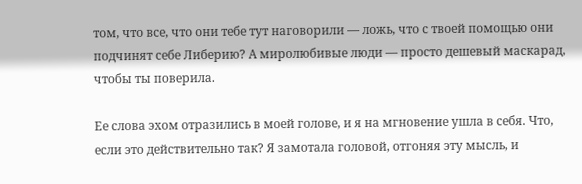том, что все, что они тебе тут наговорили — ложь, что с твоей помощью они подчинят себе Либерию? А миролюбивые люди — просто дешевый маскарад, чтобы ты поверила.

Ее слова эхом отразились в моей голове, и я на мгновение ушла в себя. Что, если это действительно так? Я замотала головой, отгоняя эту мысль, и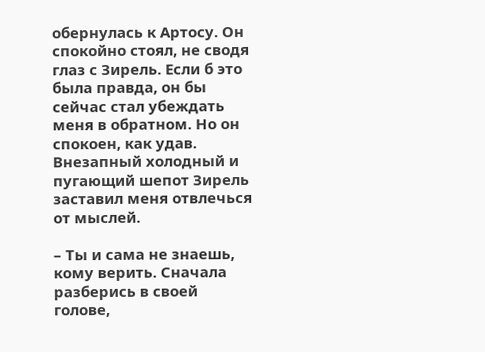обернулась к Артосу. Он спокойно стоял, не сводя глаз с Зирель. Если б это была правда, он бы сейчас стал убеждать меня в обратном. Но он спокоен, как удав. Внезапный холодный и пугающий шепот Зирель заставил меня отвлечься от мыслей.

– Ты и сама не знаешь, кому верить. Сначала разберись в своей голове,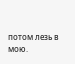потом лезь в мою.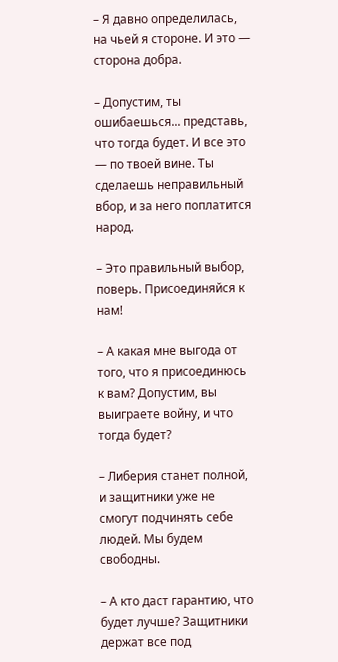– Я давно определилась, на чьей я стороне. И это — сторона добра.

– Допустим, ты ошибаешься... представь, что тогда будет. И все это — по твоей вине. Ты сделаешь неправильный вбор, и за него поплатится народ.

– Это правильный выбор, поверь. Присоединяйся к нам!

– А какая мне выгода от того, что я присоединюсь к вам? Допустим, вы выиграете войну, и что тогда будет?

– Либерия станет полной, и защитники уже не смогут подчинять себе людей. Мы будем свободны.

– А кто даст гарантию, что будет лучше? Защитники держат все под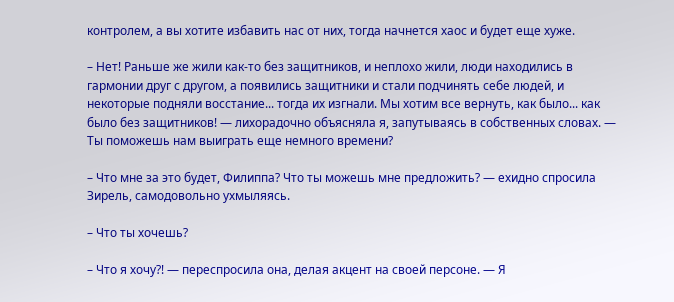контролем, а вы хотите избавить нас от них, тогда начнется хаос и будет еще хуже.

– Нет! Раньше же жили как-то без защитников, и неплохо жили, люди находились в гармонии друг с другом, а появились защитники и стали подчинять себе людей, и некоторые подняли восстание... тогда их изгнали. Мы хотим все вернуть, как было... как было без защитников! — лихорадочно объясняла я, запутываясь в собственных словах. — Ты поможешь нам выиграть еще немного времени?

– Что мне за это будет, Филиппа? Что ты можешь мне предложить? — ехидно спросила Зирель, самодовольно ухмыляясь.

– Что ты хочешь?

– Что я хочу?! — переспросила она, делая акцент на своей персоне. — Я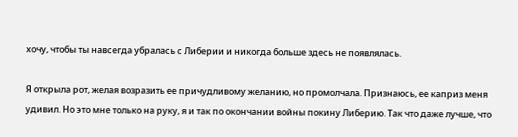хочу, чтобы ты навсегда убралась с Либерии и никогда больше здесь не появлялась.

Я открыла рот, желая возразить ее причудливому желанию, но промолчала. Признаюсь, ее каприз меня удивил. Но это мне только на руку, я и так по окончании войны покину Либерию. Так что даже лучше, что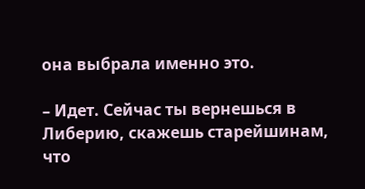она выбрала именно это.

– Идет. Сейчас ты вернешься в Либерию, скажешь старейшинам, что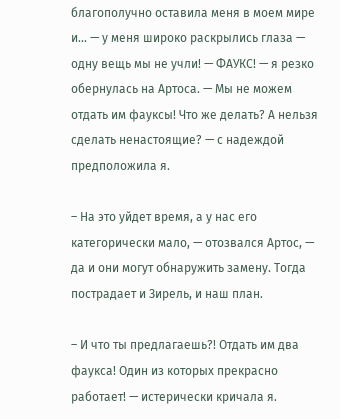благополучно оставила меня в моем мире и... — у меня широко раскрылись глаза — одну вещь мы не учли! — ФАУКС! — я резко обернулась на Артоса. — Мы не можем отдать им фауксы! Что же делать? А нельзя сделать ненастоящие? — с надеждой предположила я.

– На это уйдет время, а у нас его категорически мало, — отозвался Артос, — да и они могут обнаружить замену. Тогда пострадает и Зирель, и наш план.

– И что ты предлагаешь?! Отдать им два фаукса! Один из которых прекрасно работает! — истерически кричала я.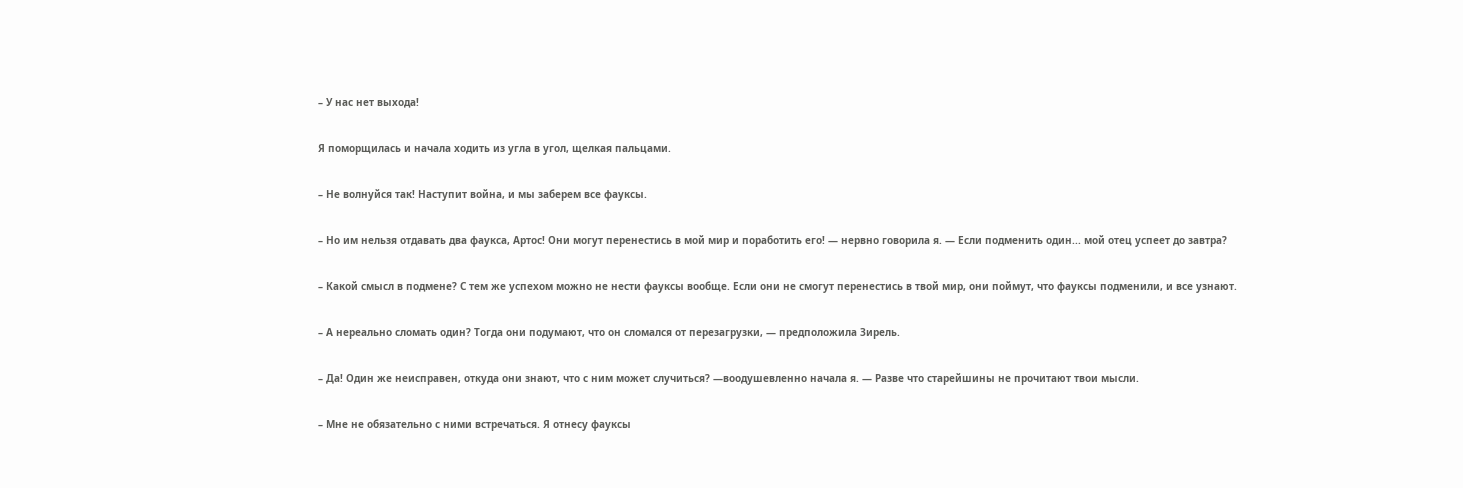– У нас нет выхода!

Я поморщилась и начала ходить из угла в угол, щелкая пальцами.

– Не волнуйся так! Наступит война, и мы заберем все фауксы.

– Но им нельзя отдавать два фаукса, Артос! Они могут перенестись в мой мир и поработить его! — нервно говорила я. — Если подменить один... мой отец успеет до завтра?

– Какой смысл в подмене? С тем же успехом можно не нести фауксы вообще. Если они не смогут перенестись в твой мир, они поймут, что фауксы подменили, и все узнают.

– А нереально сломать один? Тогда они подумают, что он сломался от перезагрузки, — предположила Зирель.

– Да! Один же неисправен, откуда они знают, что с ним может случиться? —воодушевленно начала я. — Разве что старейшины не прочитают твои мысли.

– Мне не обязательно с ними встречаться. Я отнесу фауксы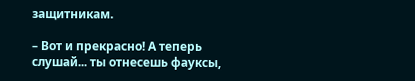защитникам.

– Вот и прекрасно! А теперь слушай... ты отнесешь фауксы,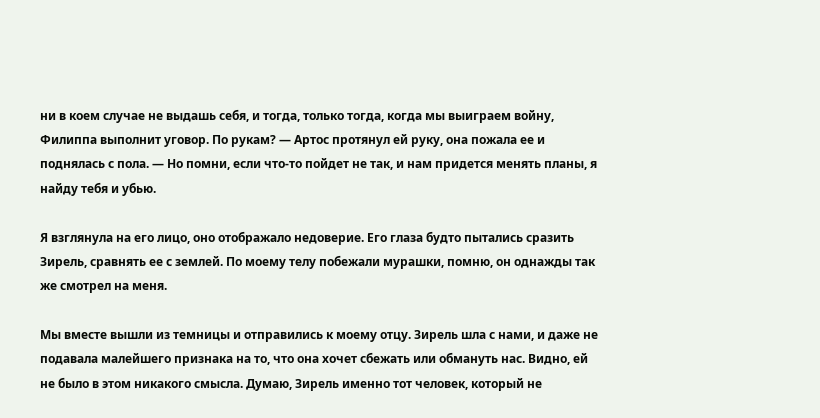ни в коем случае не выдашь себя, и тогда, только тогда, когда мы выиграем войну, Филиппа выполнит уговор. По рукам? — Артос протянул ей руку, она пожала ее и поднялась с пола. — Но помни, если что-то пойдет не так, и нам придется менять планы, я найду тебя и убью.

Я взглянула на его лицо, оно отображало недоверие. Его глаза будто пытались сразить Зирель, сравнять ее с землей. По моему телу побежали мурашки, помню, он однажды так же смотрел на меня.

Мы вместе вышли из темницы и отправились к моему отцу. Зирель шла с нами, и даже не подавала малейшего признака на то, что она хочет сбежать или обмануть нас. Видно, ей не было в этом никакого смысла. Думаю, Зирель именно тот человек, который не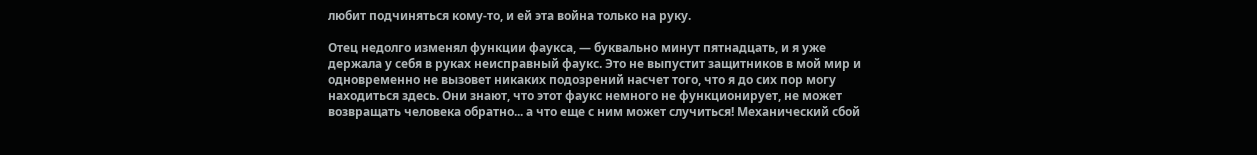любит подчиняться кому-то, и ей эта война только на руку.

Отец недолго изменял функции фаукса, — буквально минут пятнадцать, и я уже держала у себя в руках неисправный фаукс. Это не выпустит защитников в мой мир и одновременно не вызовет никаких подозрений насчет того, что я до сих пор могу находиться здесь. Они знают, что этот фаукс немного не функционирует, не может возвращать человека обратно... а что еще с ним может случиться! Механический сбой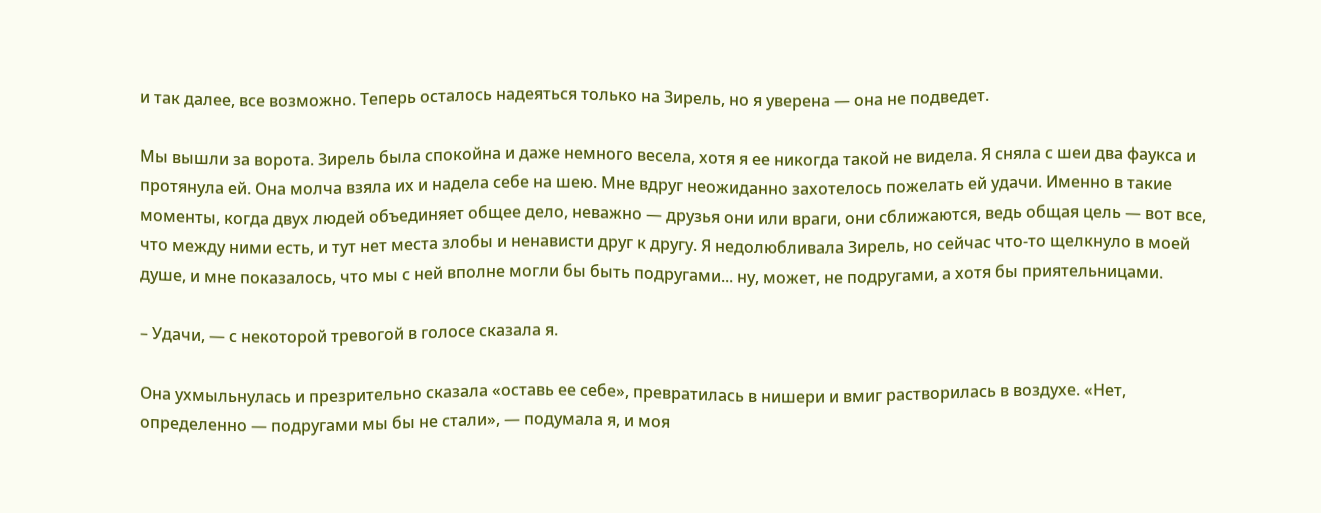и так далее, все возможно. Теперь осталось надеяться только на Зирель, но я уверена — она не подведет.

Мы вышли за ворота. Зирель была спокойна и даже немного весела, хотя я ее никогда такой не видела. Я сняла с шеи два фаукса и протянула ей. Она молча взяла их и надела себе на шею. Мне вдруг неожиданно захотелось пожелать ей удачи. Именно в такие моменты, когда двух людей объединяет общее дело, неважно — друзья они или враги, они сближаются, ведь общая цель — вот все, что между ними есть, и тут нет места злобы и ненависти друг к другу. Я недолюбливала Зирель, но сейчас что-то щелкнуло в моей душе, и мне показалось, что мы с ней вполне могли бы быть подругами... ну, может, не подругами, а хотя бы приятельницами.

– Удачи, — с некоторой тревогой в голосе сказала я.

Она ухмыльнулась и презрительно сказала «оставь ее себе», превратилась в нишери и вмиг растворилась в воздухе. «Нет, определенно — подругами мы бы не стали», — подумала я, и моя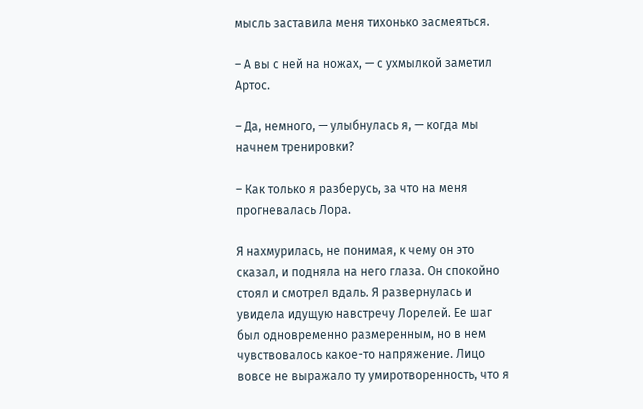мысль заставила меня тихонько засмеяться.

– А вы с ней на ножах, — с ухмылкой заметил Артос.

– Да, немного, — улыбнулась я, — когда мы начнем тренировки?

– Как только я разберусь, за что на меня прогневалась Лора.

Я нахмурилась, не понимая, к чему он это сказал, и подняла на него глаза. Он спокойно стоял и смотрел вдаль. Я развернулась и увидела идущую навстречу Лорелей. Ее шаг был одновременно размеренным, но в нем чувствовалось какое-то напряжение. Лицо вовсе не выражало ту умиротворенность, что я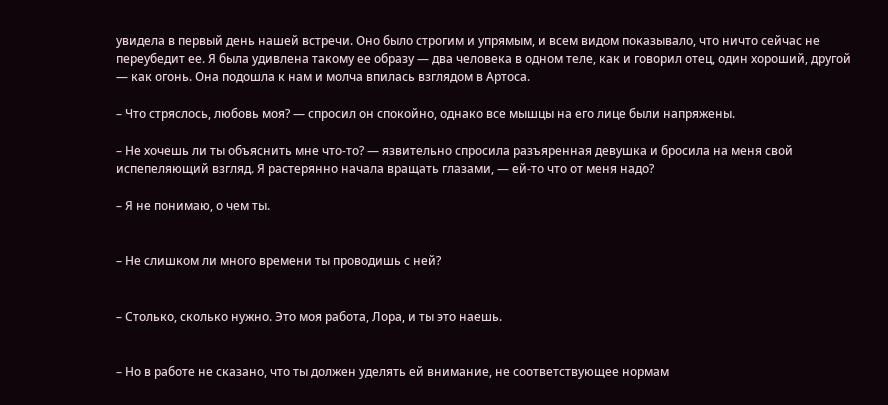увидела в первый день нашей встречи. Оно было строгим и упрямым, и всем видом показывало, что ничто сейчас не переубедит ее. Я была удивлена такому ее образу — два человека в одном теле, как и говорил отец, один хороший, другой — как огонь. Она подошла к нам и молча впилась взглядом в Артоса.

– Что стряслось, любовь моя? — спросил он спокойно, однако все мышцы на его лице были напряжены.

– Не хочешь ли ты объяснить мне что-то? — язвительно спросила разъяренная девушка и бросила на меня свой испепеляющий взгляд. Я растерянно начала вращать глазами, — ей-то что от меня надо?

– Я не понимаю, о чем ты.


– Не слишком ли много времени ты проводишь с ней?


– Столько, сколько нужно. Это моя работа, Лора, и ты это наешь.


– Но в работе не сказано, что ты должен уделять ей внимание, не соответствующее нормам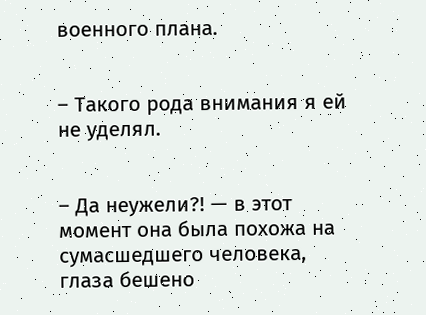военного плана.


– Такого рода внимания я ей не уделял.


– Да неужели?! — в этот момент она была похожа на сумасшедшего человека, глаза бешено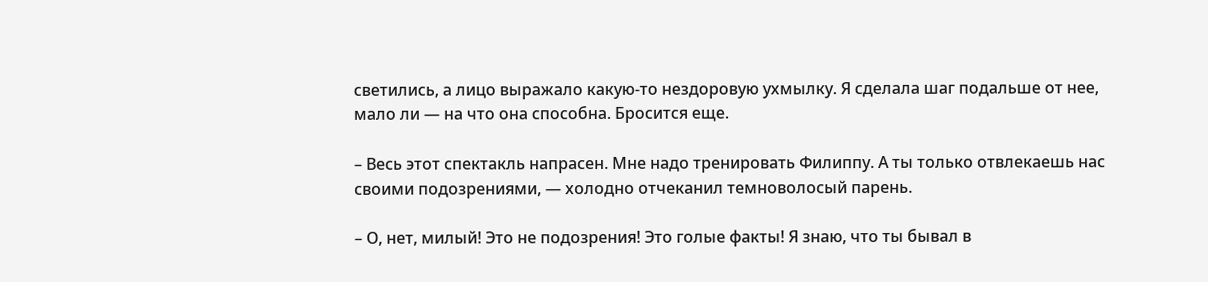светились, а лицо выражало какую-то нездоровую ухмылку. Я сделала шаг подальше от нее, мало ли — на что она способна. Бросится еще.

– Весь этот спектакль напрасен. Мне надо тренировать Филиппу. А ты только отвлекаешь нас своими подозрениями, — холодно отчеканил темноволосый парень.

– О, нет, милый! Это не подозрения! Это голые факты! Я знаю, что ты бывал в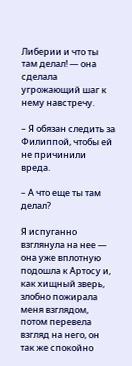Либерии и что ты там делал! — она сделала угрожающий шаг к нему навстречу.

– Я обязан следить за Филиппой, чтобы ей не причинили вреда.

– А что еще ты там делал?

Я испуганно взглянула на нее — она уже вплотную подошла к Артосу и, как хищный зверь, злобно пожирала меня взглядом, потом перевела взгляд на него, он так же спокойно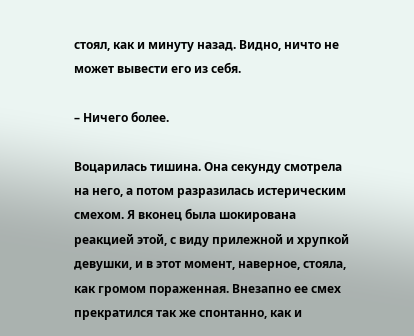стоял, как и минуту назад. Видно, ничто не может вывести его из себя.

– Ничего более.

Воцарилась тишина. Она секунду смотрела на него, а потом разразилась истерическим смехом. Я вконец была шокирована реакцией этой, с виду прилежной и хрупкой девушки, и в этот момент, наверное, стояла, как громом пораженная. Внезапно ее смех прекратился так же спонтанно, как и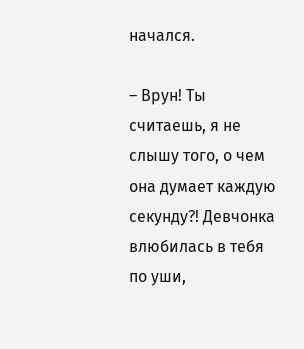начался.

– Врун! Ты считаешь, я не слышу того, о чем она думает каждую секунду?! Девчонка влюбилась в тебя по уши,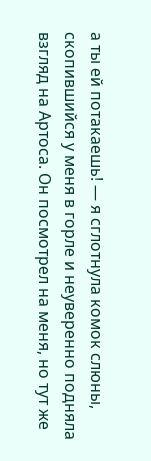а ты ей потакаешь! — я сглотнула комок слюны, скопившийся у меня в горле и неуверенно подняла взгляд на Артоса. Он посмотрел на меня, но тут же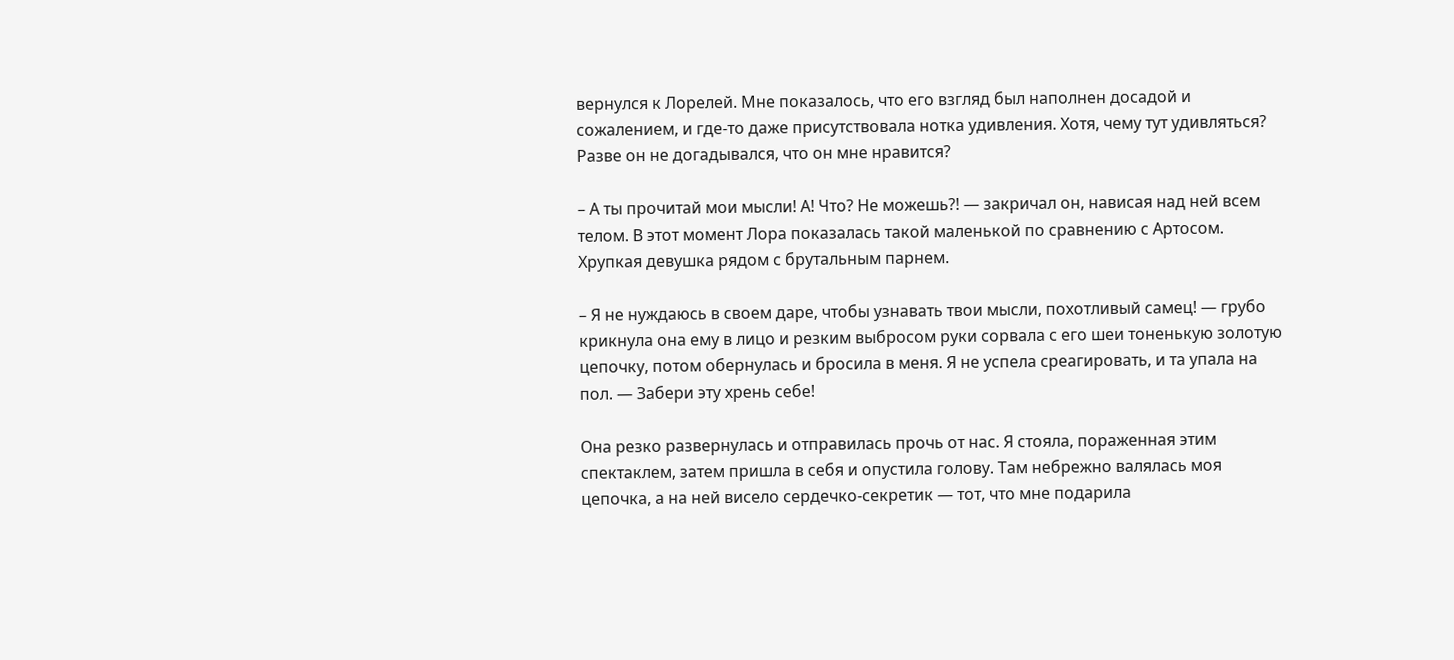вернулся к Лорелей. Мне показалось, что его взгляд был наполнен досадой и сожалением, и где-то даже присутствовала нотка удивления. Хотя, чему тут удивляться? Разве он не догадывался, что он мне нравится?

– А ты прочитай мои мысли! А! Что? Не можешь?! — закричал он, нависая над ней всем телом. В этот момент Лора показалась такой маленькой по сравнению с Артосом. Хрупкая девушка рядом с брутальным парнем.

– Я не нуждаюсь в своем даре, чтобы узнавать твои мысли, похотливый самец! — грубо крикнула она ему в лицо и резким выбросом руки сорвала с его шеи тоненькую золотую цепочку, потом обернулась и бросила в меня. Я не успела среагировать, и та упала на пол. — Забери эту хрень себе!

Она резко развернулась и отправилась прочь от нас. Я стояла, пораженная этим спектаклем, затем пришла в себя и опустила голову. Там небрежно валялась моя цепочка, а на ней висело сердечко-секретик — тот, что мне подарила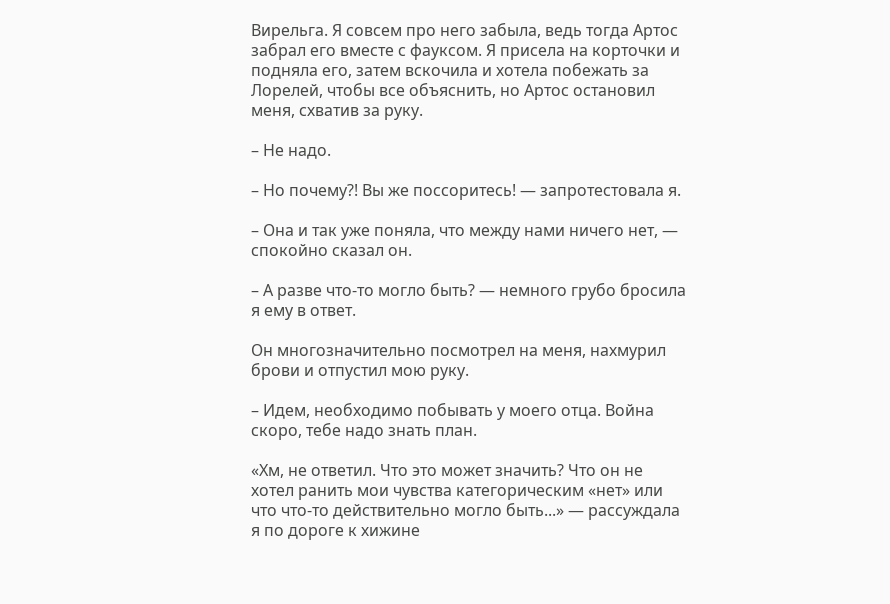Вирельга. Я совсем про него забыла, ведь тогда Артос забрал его вместе с фауксом. Я присела на корточки и подняла его, затем вскочила и хотела побежать за Лорелей, чтобы все объяснить, но Артос остановил меня, схватив за руку.

– Не надо.

– Но почему?! Вы же поссоритесь! — запротестовала я.

– Она и так уже поняла, что между нами ничего нет, — спокойно сказал он.

– А разве что-то могло быть? — немного грубо бросила я ему в ответ.

Он многозначительно посмотрел на меня, нахмурил брови и отпустил мою руку.

– Идем, необходимо побывать у моего отца. Война скоро, тебе надо знать план.

«Хм, не ответил. Что это может значить? Что он не хотел ранить мои чувства категорическим «нет» или что что-то действительно могло быть...» — рассуждала я по дороге к хижине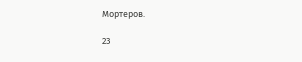Мортеров.

23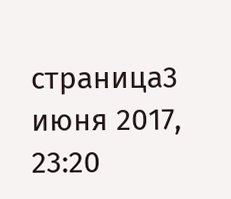страница3 июня 2017, 23:20